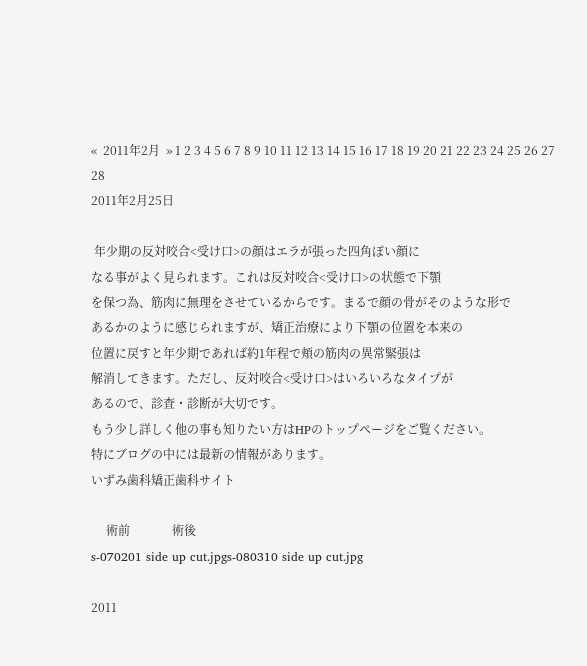«  2011年2月  » 1 2 3 4 5 6 7 8 9 10 11 12 13 14 15 16 17 18 19 20 21 22 23 24 25 26 27 28
2011年2月25日

 年少期の反対咬合<受け口>の顔はエラが張った四角ぽい顔に
なる事がよく見られます。これは反対咬合<受け口>の状態で下顎
を保つ為、筋肉に無理をさせているからです。まるで顔の骨がそのような形で
あるかのように感じられますが、矯正治療により下顎の位置を本来の
位置に戻すと年少期であれば約1年程で頬の筋肉の異常緊張は
解消してきます。ただし、反対咬合<受け口>はいろいろなタイプが
あるので、診査・診断が大切です。
もう少し詳しく他の事も知りたい方はHPのトップページをご覧ください。
特にブログの中には最新の情報があります。
いずみ歯科矯正歯科サイト

     術前              術後
s-070201 side up cut.jpgs-080310 side up cut.jpg

2011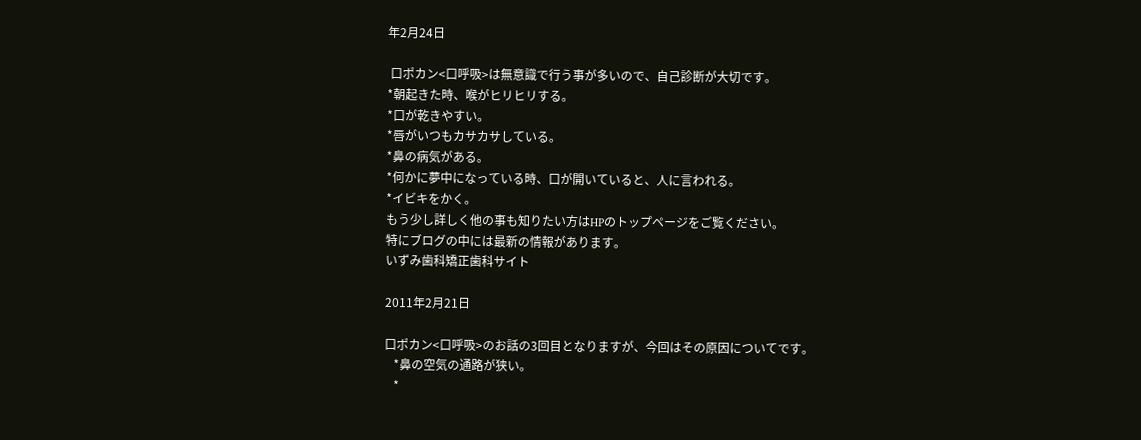年2月24日

 口ポカン<口呼吸>は無意識で行う事が多いので、自己診断が大切です。
*朝起きた時、喉がヒリヒリする。
*口が乾きやすい。
*唇がいつもカサカサしている。
*鼻の病気がある。
*何かに夢中になっている時、口が開いていると、人に言われる。
*イビキをかく。
もう少し詳しく他の事も知りたい方はHPのトップページをご覧ください。
特にブログの中には最新の情報があります。
いずみ歯科矯正歯科サイト

2011年2月21日

口ポカン<口呼吸>のお話の3回目となりますが、今回はその原因についてです。
   *鼻の空気の通路が狭い。
   *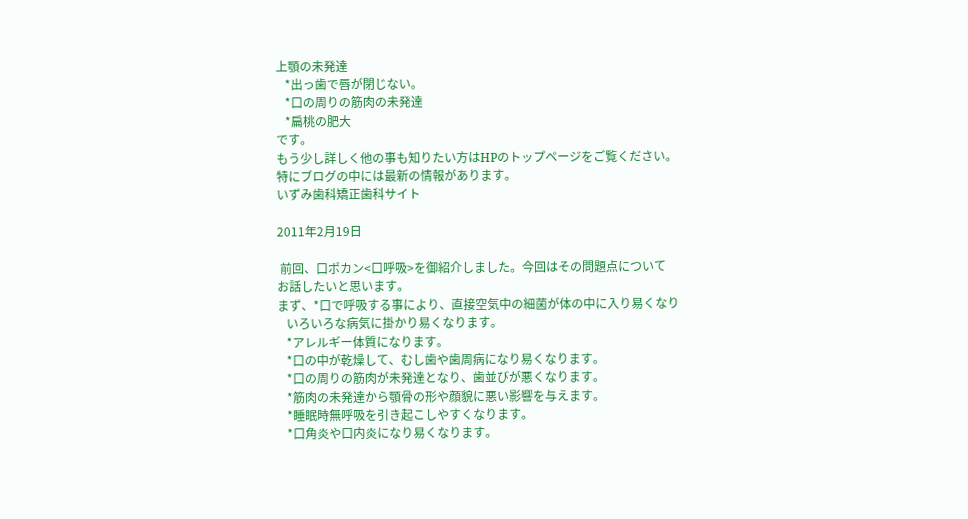上顎の未発達
   *出っ歯で唇が閉じない。
   *口の周りの筋肉の未発達
   *扁桃の肥大
です。
もう少し詳しく他の事も知りたい方はHPのトップページをご覧ください。
特にブログの中には最新の情報があります。
いずみ歯科矯正歯科サイト

2011年2月19日

 前回、口ポカン<口呼吸>を御紹介しました。今回はその問題点について
お話したいと思います。
まず、*口で呼吸する事により、直接空気中の細菌が体の中に入り易くなり
   いろいろな病気に掛かり易くなります。
   *アレルギー体質になります。
   *口の中が乾燥して、むし歯や歯周病になり易くなります。
   *口の周りの筋肉が未発達となり、歯並びが悪くなります。
   *筋肉の未発達から顎骨の形や顔貌に悪い影響を与えます。
   *睡眠時無呼吸を引き起こしやすくなります。
   *口角炎や口内炎になり易くなります。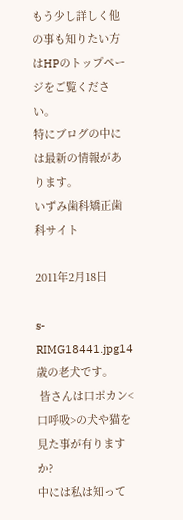もう少し詳しく他の事も知りたい方はHPのトップページをご覧ください。
特にブログの中には最新の情報があります。
いずみ歯科矯正歯科サイト

2011年2月18日

s-RIMG18441.jpg14歳の老犬です。
 皆さんは口ポカン<口呼吸>の犬や猫を見た事が有りますか?
中には私は知って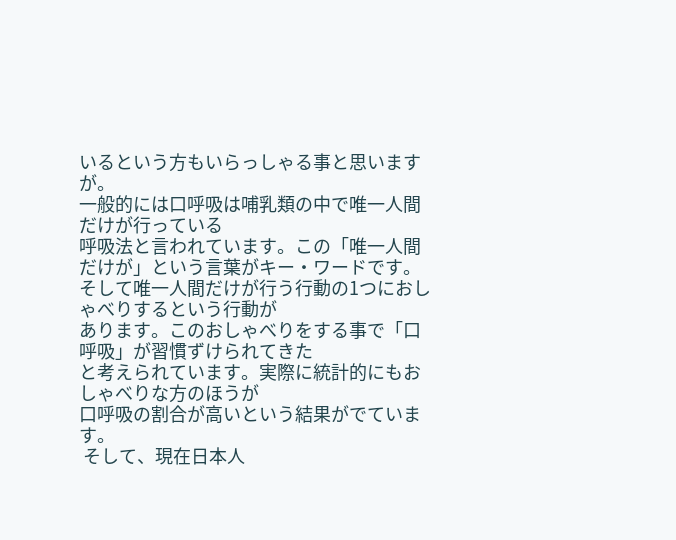いるという方もいらっしゃる事と思いますが。
一般的には口呼吸は哺乳類の中で唯一人間だけが行っている
呼吸法と言われています。この「唯一人間だけが」という言葉がキー・ワードです。
そして唯一人間だけが行う行動の1つにおしゃべりするという行動が
あります。このおしゃべりをする事で「口呼吸」が習慣ずけられてきた
と考えられています。実際に統計的にもおしゃべりな方のほうが
口呼吸の割合が高いという結果がでています。
 そして、現在日本人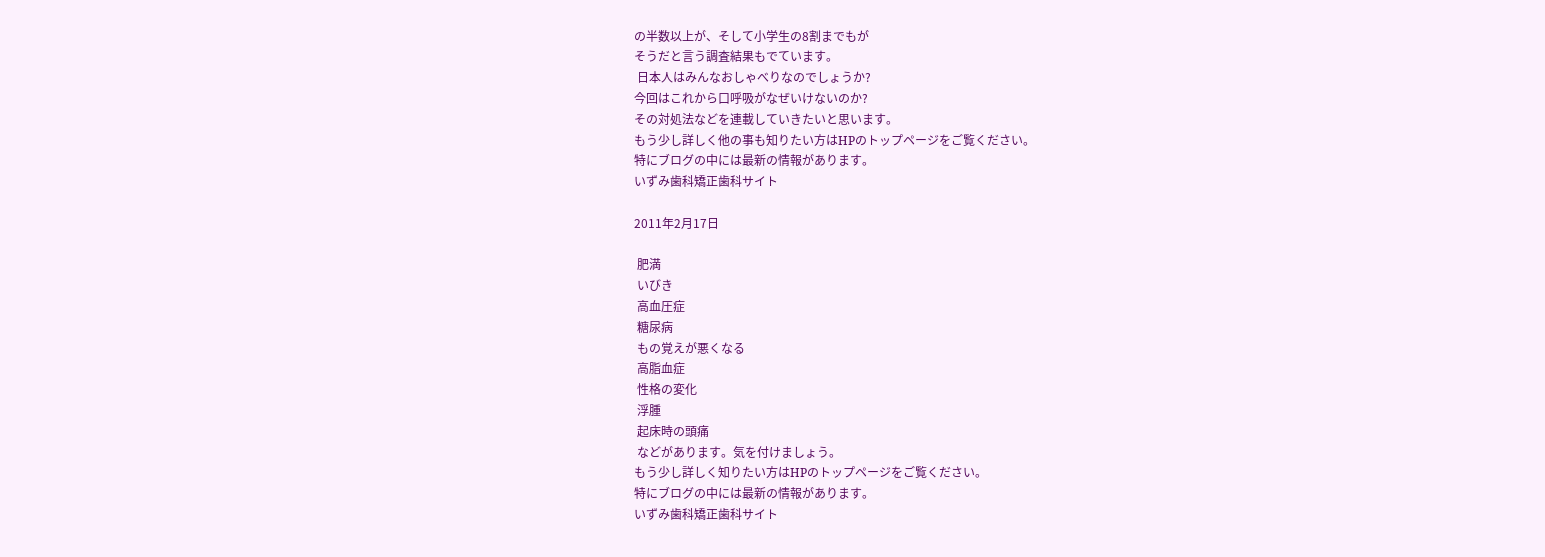の半数以上が、そして小学生の8割までもが
そうだと言う調査結果もでています。
 日本人はみんなおしゃべりなのでしょうか?
今回はこれから口呼吸がなぜいけないのか?
その対処法などを連載していきたいと思います。
もう少し詳しく他の事も知りたい方はHPのトップページをご覧ください。
特にブログの中には最新の情報があります。
いずみ歯科矯正歯科サイト

2011年2月17日

 肥満
 いびき
 高血圧症
 糖尿病
 もの覚えが悪くなる
 高脂血症
 性格の変化
 浮腫
 起床時の頭痛
 などがあります。気を付けましょう。
もう少し詳しく知りたい方はHPのトップページをご覧ください。
特にブログの中には最新の情報があります。
いずみ歯科矯正歯科サイト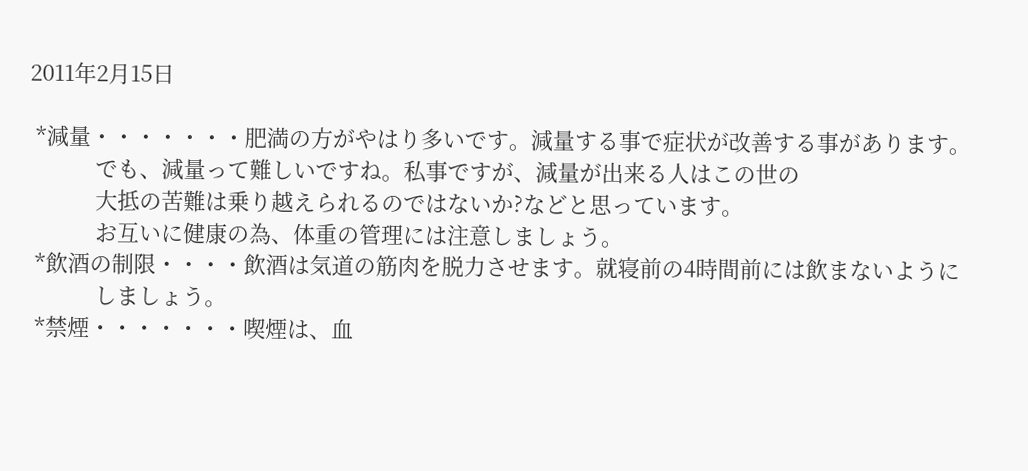2011年2月15日

 *減量・・・・・・・肥満の方がやはり多いです。減量する事で症状が改善する事があります。
           でも、減量って難しいですね。私事ですが、減量が出来る人はこの世の
           大抵の苦難は乗り越えられるのではないか?などと思っています。
           お互いに健康の為、体重の管理には注意しましょう。
 *飲酒の制限・・・・飲酒は気道の筋肉を脱力させます。就寝前の4時間前には飲まないように
           しましょう。
 *禁煙・・・・・・・喫煙は、血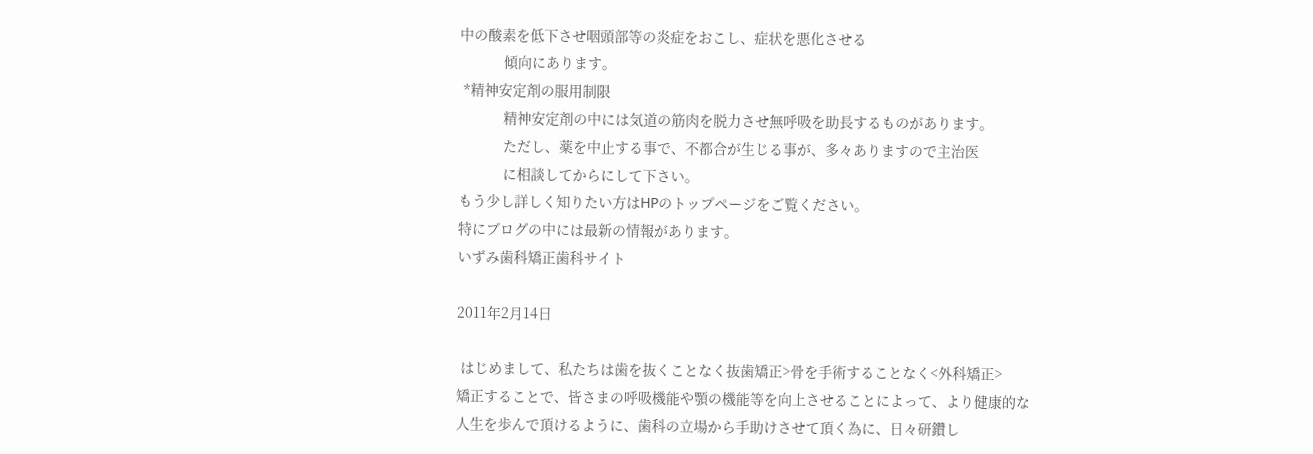中の酸素を低下させ咽頭部等の炎症をおこし、症状を悪化させる
           傾向にあります。
 *精神安定剤の服用制限
           精神安定剤の中には気道の筋肉を脱力させ無呼吸を助長するものがあります。
           ただし、薬を中止する事で、不都合が生じる事が、多々ありますので主治医
           に相談してからにして下さい。
もう少し詳しく知りたい方はHPのトップページをご覧ください。
特にブログの中には最新の情報があります。
いずみ歯科矯正歯科サイト

2011年2月14日

 はじめまして、私たちは歯を抜くことなく抜歯矯正>骨を手術することなく<外科矯正>
矯正することで、皆さまの呼吸機能や顎の機能等を向上させることによって、より健康的な
人生を歩んで頂けるように、歯科の立場から手助けさせて頂く為に、日々研鑽し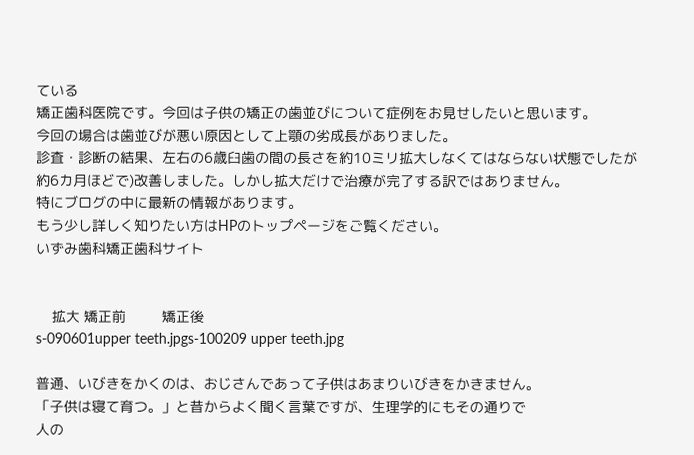ている
矯正歯科医院です。今回は子供の矯正の歯並びについて症例をお見せしたいと思います。
今回の場合は歯並びが悪い原因として上顎の劣成長がありました。
診査・診断の結果、左右の6歳臼歯の間の長さを約10ミリ拡大しなくてはならない状態でしたが
約6カ月ほどで)改善しました。しかし拡大だけで治療が完了する訳ではありません。
特にブログの中に最新の情報があります。
もう少し詳しく知りたい方はHPのトップページをご覧ください。
いずみ歯科矯正歯科サイト


    拡大 矯正前         矯正後
s-090601upper teeth.jpgs-100209 upper teeth.jpg

普通、いびきをかくのは、おじさんであって子供はあまりいびきをかきません。
「子供は寝て育つ。」と昔からよく聞く言葉ですが、生理学的にもその通りで
人の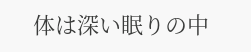体は深い眠りの中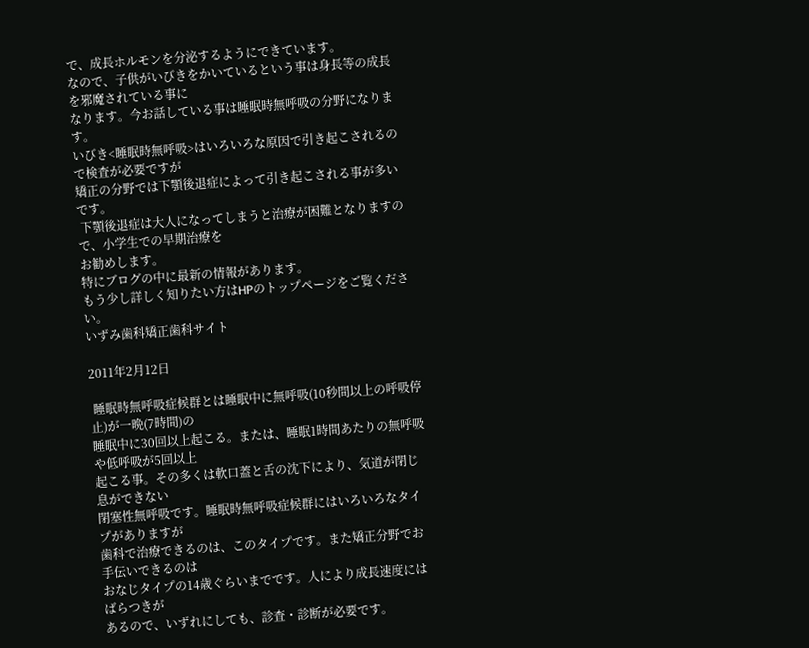で、成長ホルモンを分泌するようにできています。
なので、子供がいびきをかいているという事は身長等の成長を邪魔されている事に
なります。今お話している事は睡眠時無呼吸の分野になります。
いびき<睡眠時無呼吸>はいろいろな原因で引き起こされるので検査が必要ですが
矯正の分野では下顎後退症によって引き起こされる事が多いです。
 下顎後退症は大人になってしまうと治療が困難となりますので、小学生での早期治療を
お勧めします。
特にブログの中に最新の情報があります。
もう少し詳しく知りたい方はHPのトップページをご覧ください。
いずみ歯科矯正歯科サイト

2011年2月12日

 睡眠時無呼吸症候群とは睡眠中に無呼吸(10秒間以上の呼吸停止)が一晩(7時間)の
睡眠中に30回以上起こる。または、睡眠1時間あたりの無呼吸や低呼吸が5回以上
起こる事。その多くは軟口蓋と舌の沈下により、気道が閉じ息ができない
閉塞性無呼吸です。睡眠時無呼吸症候群にはいろいろなタイプがありますが
歯科で治療できるのは、このタイプです。また矯正分野でお手伝いできるのは
おなじタイプの14歳ぐらいまでです。人により成長速度にはばらつきが
あるので、いずれにしても、診査・診断が必要です。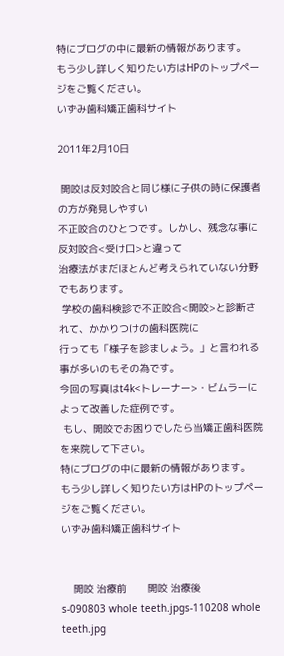特にブログの中に最新の情報があります。
もう少し詳しく知りたい方はHPのトップページをご覧ください。
いずみ歯科矯正歯科サイト

2011年2月10日

 開咬は反対咬合と同じ様に子供の時に保護者の方が発見しやすい
不正咬合のひとつです。しかし、残念な事に反対咬合<受け口>と違って
治療法がまだほとんど考えられていない分野でもあります。
 学校の歯科検診で不正咬合<開咬>と診断されて、かかりつけの歯科医院に
行っても「様子を診ましょう。」と言われる事が多いのもその為です。
今回の写真はt4k<トレーナー>・ビムラーによって改善した症例です。
 もし、開咬でお困りでしたら当矯正歯科医院を来院して下さい。
特にブログの中に最新の情報があります。
もう少し詳しく知りたい方はHPのトップページをご覧ください。
いずみ歯科矯正歯科サイト


    開咬 治療前       開咬 治療後
s-090803 whole teeth.jpgs-110208 whole teeth.jpg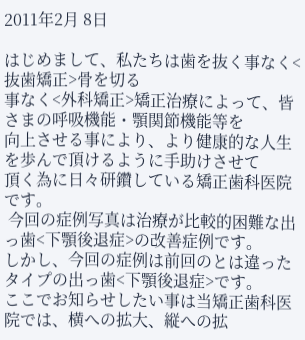2011年2月 8日

はじめまして、私たちは歯を抜く事なく<抜歯矯正>骨を切る
事なく<外科矯正>矯正治療によって、皆さまの呼吸機能・顎関節機能等を
向上させる事により、より健康的な人生を歩んで頂けるように手助けさせて
頂く為に日々研鑽している矯正歯科医院です。
 今回の症例写真は治療が比較的困難な出っ歯<下顎後退症>の改善症例です。
しかし、今回の症例は前回のとは違ったタイプの出っ歯<下顎後退症>です。
ここでお知らせしたい事は当矯正歯科医院では、横への拡大、縦への拡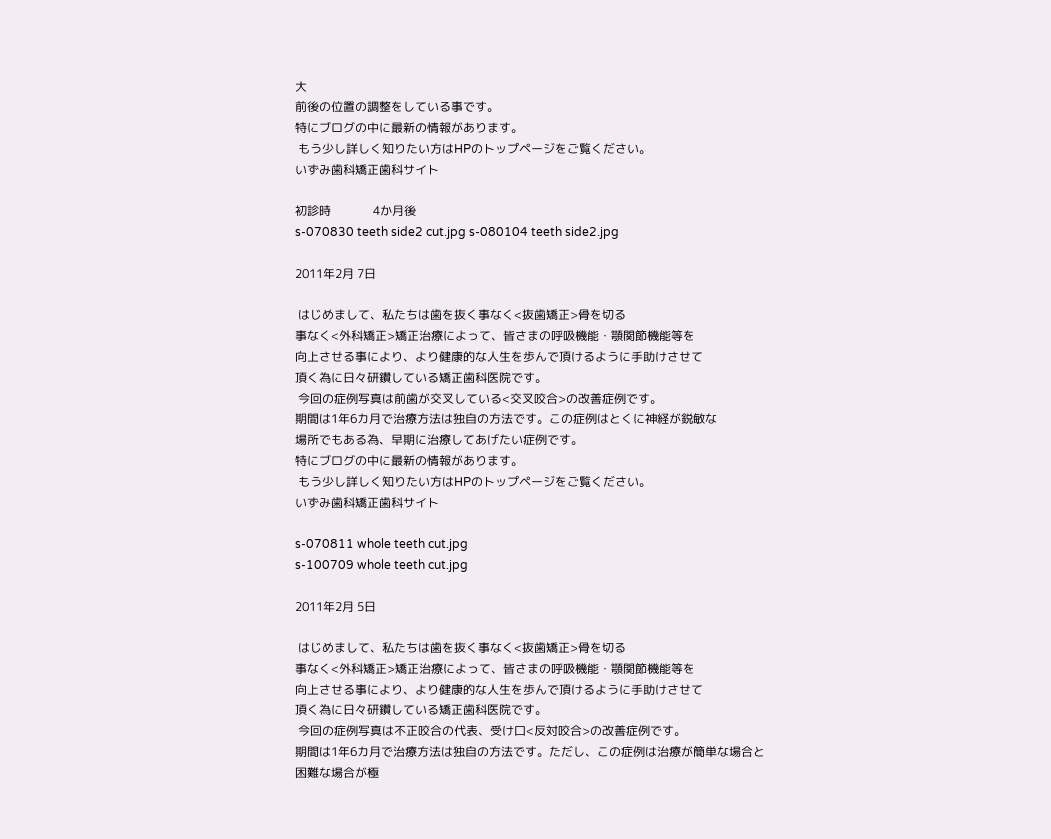大
前後の位置の調整をしている事です。
特にブログの中に最新の情報があります。
 もう少し詳しく知りたい方はHPのトップページをご覧ください。
いずみ歯科矯正歯科サイト

初診時              4か月後
s-070830 teeth side2 cut.jpg s-080104 teeth side2.jpg

2011年2月 7日

 はじめまして、私たちは歯を抜く事なく<抜歯矯正>骨を切る
事なく<外科矯正>矯正治療によって、皆さまの呼吸機能・顎関節機能等を
向上させる事により、より健康的な人生を歩んで頂けるように手助けさせて
頂く為に日々研鑽している矯正歯科医院です。
 今回の症例写真は前歯が交叉している<交叉咬合>の改善症例です。
期間は1年6カ月で治療方法は独自の方法です。この症例はとくに神経が鋭敏な
場所でもある為、早期に治療してあげたい症例です。
特にブログの中に最新の情報があります。
 もう少し詳しく知りたい方はHPのトップページをご覧ください。
いずみ歯科矯正歯科サイト

s-070811 whole teeth cut.jpg
s-100709 whole teeth cut.jpg

2011年2月 5日

 はじめまして、私たちは歯を抜く事なく<抜歯矯正>骨を切る
事なく<外科矯正>矯正治療によって、皆さまの呼吸機能・顎関節機能等を
向上させる事により、より健康的な人生を歩んで頂けるように手助けさせて
頂く為に日々研鑽している矯正歯科医院です。
 今回の症例写真は不正咬合の代表、受け口<反対咬合>の改善症例です。
期間は1年6カ月で治療方法は独自の方法です。ただし、この症例は治療が簡単な場合と
困難な場合が極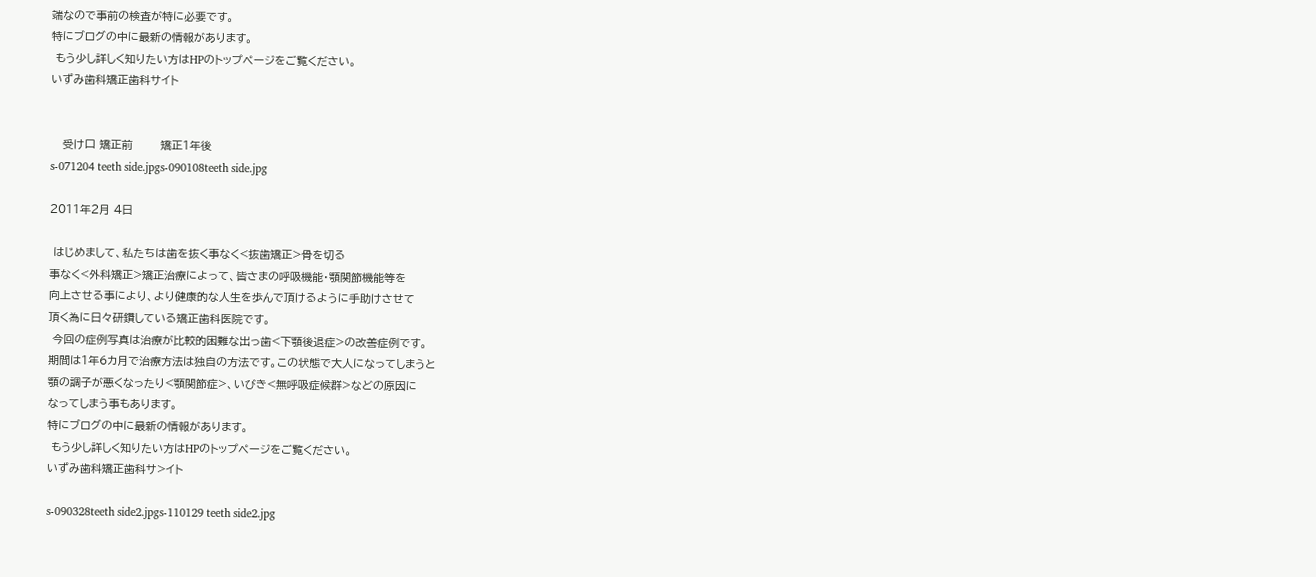端なので事前の検査が特に必要です。
特にブログの中に最新の情報があります。
 もう少し詳しく知りたい方はHPのトップページをご覧ください。
いずみ歯科矯正歯科サイト


   受け口 矯正前       矯正1年後
s-071204 teeth side.jpgs-090108teeth side.jpg

2011年2月 4日

 はじめまして、私たちは歯を抜く事なく<抜歯矯正>骨を切る
事なく<外科矯正>矯正治療によって、皆さまの呼吸機能・顎関節機能等を
向上させる事により、より健康的な人生を歩んで頂けるように手助けさせて
頂く為に日々研鑽している矯正歯科医院です。
 今回の症例写真は治療が比較的困難な出っ歯<下顎後退症>の改善症例です。
期間は1年6カ月で治療方法は独自の方法です。この状態で大人になってしまうと
顎の調子が悪くなったり<顎関節症>、いびき<無呼吸症候群>などの原因に
なってしまう事もあります。
特にブログの中に最新の情報があります。
 もう少し詳しく知りたい方はHPのトップページをご覧ください。
いずみ歯科矯正歯科サ>イト

s-090328teeth side2.jpgs-110129 teeth side2.jpg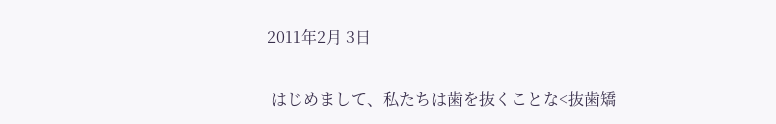2011年2月 3日

 はじめまして、私たちは歯を抜くことな<抜歯矯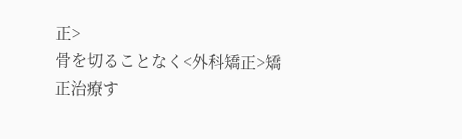正>
骨を切ることなく<外科矯正>矯正治療す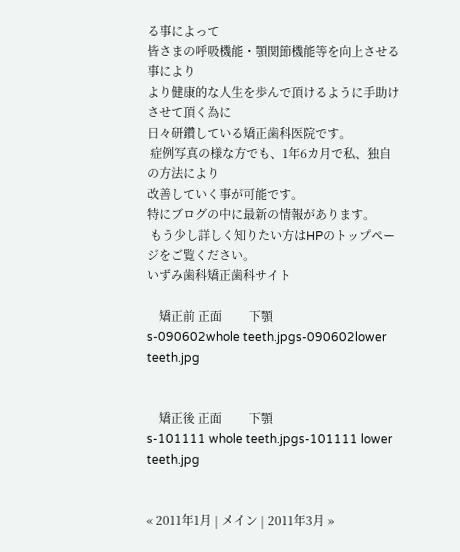る事によって
皆さまの呼吸機能・顎関節機能等を向上させる事により
より健康的な人生を歩んで頂けるように手助けさせて頂く為に
日々研鑽している矯正歯科医院です。
 症例写真の様な方でも、1年6カ月で私、独自の方法により
改善していく事が可能です。
特にブログの中に最新の情報があります。
 もう少し詳しく知りたい方はHPのトップページをご覧ください。
いずみ歯科矯正歯科サイト

    矯正前 正面         下顎
s-090602whole teeth.jpgs-090602lower teeth.jpg


    矯正後 正面         下顎
s-101111 whole teeth.jpgs-101111 lower teeth.jpg


« 2011年1月 | メイン | 2011年3月 »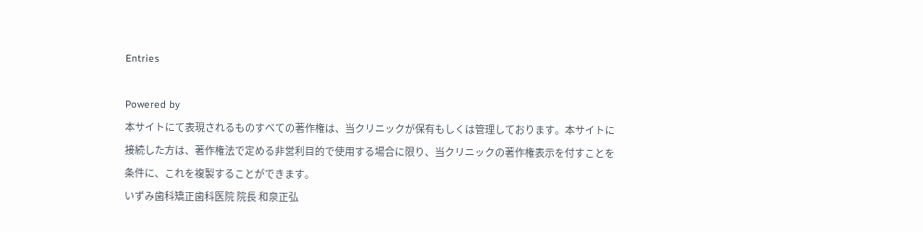Entries

Powered by
本サイトにて表現されるものすべての著作権は、当クリニックが保有もしくは管理しております。本サイトに接続した方は、著作権法で定める非営利目的で使用する場合に限り、当クリニックの著作権表示を付すことを条件に、これを複製することができます。
いずみ歯科矯正歯科医院 院長 和泉正弘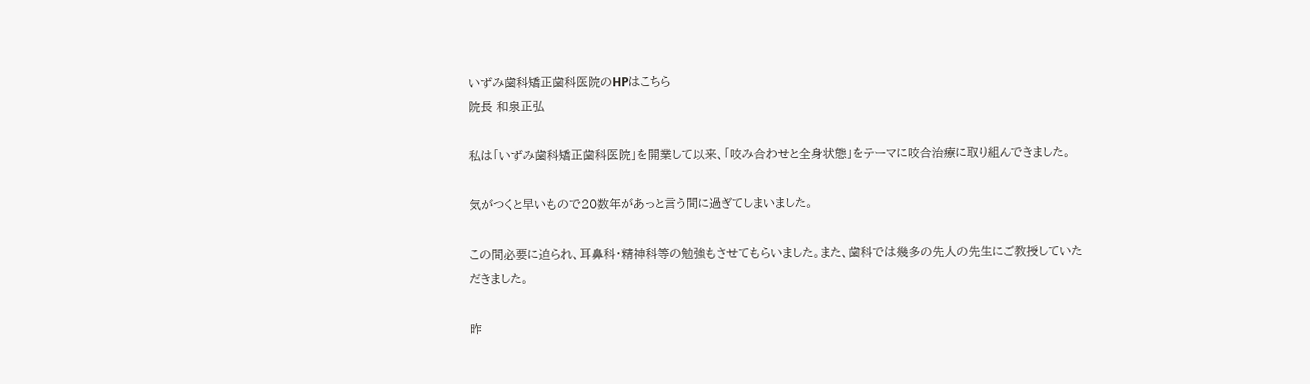いずみ歯科矯正歯科医院のHPはこちら
院長 和泉正弘

私は「いずみ歯科矯正歯科医院」を開業して以来、「咬み合わせと全身状態」をテーマに咬合治療に取り組んできました。

気がつくと早いもので20数年があっと言う間に過ぎてしまいました。

この間必要に迫られ、耳鼻科・精神科等の勉強もさせてもらいました。また、歯科では幾多の先人の先生にご教授していただきました。

昨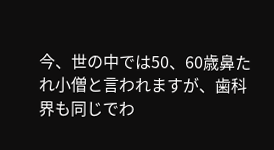今、世の中では50、60歳鼻たれ小僧と言われますが、歯科界も同じでわ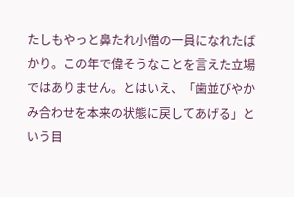たしもやっと鼻たれ小僧の一員になれたばかり。この年で偉そうなことを言えた立場ではありません。とはいえ、「歯並びやかみ合わせを本来の状態に戻してあげる」という目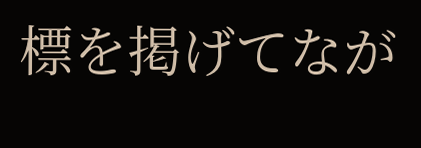標を掲げてなが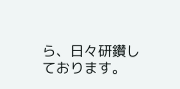ら、日々研鑽しております。